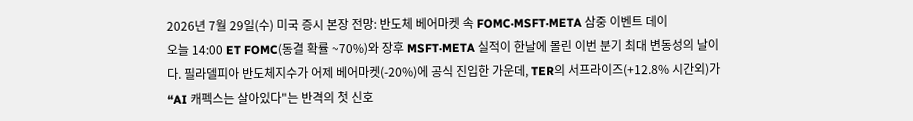2026년 7월 29일(수) 미국 증시 본장 전망: 반도체 베어마켓 속 FOMC·MSFT·META 삼중 이벤트 데이
오늘 14:00 ET FOMC(동결 확률 ~70%)와 장후 MSFT·META 실적이 한날에 몰린 이번 분기 최대 변동성의 날이다. 필라델피아 반도체지수가 어제 베어마켓(-20%)에 공식 진입한 가운데, TER의 서프라이즈(+12.8% 시간외)가 “AI 캐펙스는 살아있다"는 반격의 첫 신호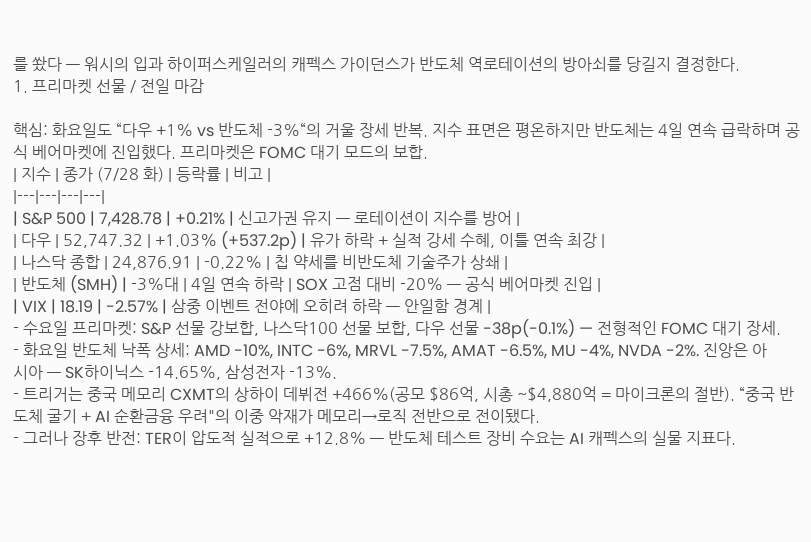를 쐈다 — 워시의 입과 하이퍼스케일러의 캐펙스 가이던스가 반도체 역로테이션의 방아쇠를 당길지 결정한다.
1. 프리마켓 선물 / 전일 마감

핵심: 화요일도 “다우 +1% vs 반도체 -3%“의 거울 장세 반복. 지수 표면은 평온하지만 반도체는 4일 연속 급락하며 공식 베어마켓에 진입했다. 프리마켓은 FOMC 대기 모드의 보합.
| 지수 | 종가 (7/28 화) | 등락률 | 비고 |
|---|---|---|---|
| S&P 500 | 7,428.78 | +0.21% | 신고가권 유지 — 로테이션이 지수를 방어 |
| 다우 | 52,747.32 | +1.03% (+537.2p) | 유가 하락 + 실적 강세 수혜, 이틀 연속 최강 |
| 나스닥 종합 | 24,876.91 | -0.22% | 칩 약세를 비반도체 기술주가 상쇄 |
| 반도체 (SMH) | -3%대 | 4일 연속 하락 | SOX 고점 대비 -20% — 공식 베어마켓 진입 |
| VIX | 18.19 | -2.57% | 삼중 이벤트 전야에 오히려 하락 — 안일함 경계 |
- 수요일 프리마켓: S&P 선물 강보합, 나스닥100 선물 보합, 다우 선물 -38p(-0.1%) — 전형적인 FOMC 대기 장세.
- 화요일 반도체 낙폭 상세: AMD -10%, INTC -6%, MRVL -7.5%, AMAT -6.5%, MU -4%, NVDA -2%. 진앙은 아시아 — SK하이닉스 -14.65%, 삼성전자 -13%.
- 트리거는 중국 메모리 CXMT의 상하이 데뷔전 +466%(공모 $86억, 시총 ~$4,880억 = 마이크론의 절반). “중국 반도체 굴기 + AI 순환금융 우려"의 이중 악재가 메모리→로직 전반으로 전이됐다.
- 그러나 장후 반전: TER이 압도적 실적으로 +12.8% — 반도체 테스트 장비 수요는 AI 캐펙스의 실물 지표다.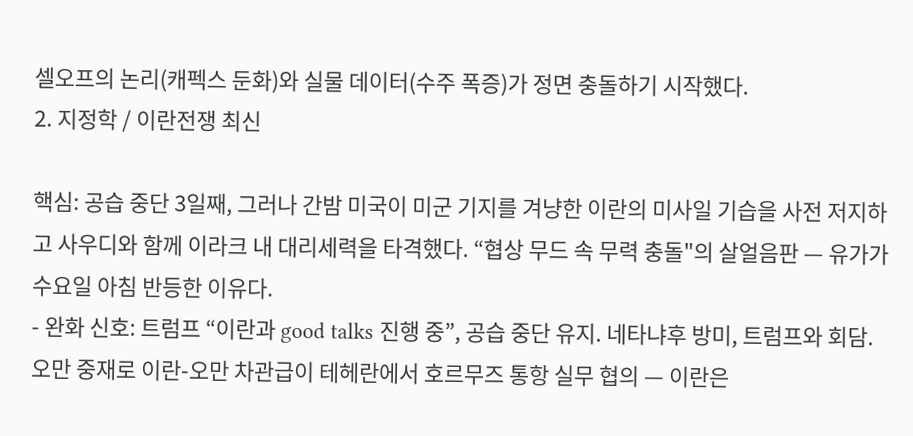셀오프의 논리(캐펙스 둔화)와 실물 데이터(수주 폭증)가 정면 충돌하기 시작했다.
2. 지정학 / 이란전쟁 최신

핵심: 공습 중단 3일째, 그러나 간밤 미국이 미군 기지를 겨냥한 이란의 미사일 기습을 사전 저지하고 사우디와 함께 이라크 내 대리세력을 타격했다. “협상 무드 속 무력 충돌"의 살얼음판 — 유가가 수요일 아침 반등한 이유다.
- 완화 신호: 트럼프 “이란과 good talks 진행 중”, 공습 중단 유지. 네타냐후 방미, 트럼프와 회담. 오만 중재로 이란-오만 차관급이 테헤란에서 호르무즈 통항 실무 협의 — 이란은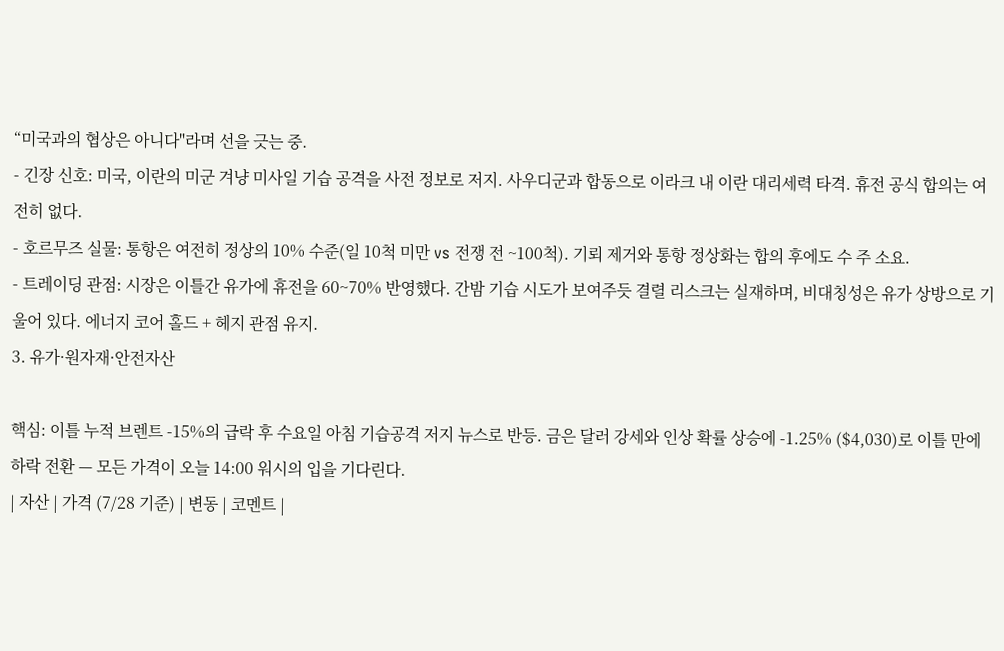“미국과의 협상은 아니다"라며 선을 긋는 중.
- 긴장 신호: 미국, 이란의 미군 겨냥 미사일 기습 공격을 사전 정보로 저지. 사우디군과 합동으로 이라크 내 이란 대리세력 타격. 휴전 공식 합의는 여전히 없다.
- 호르무즈 실물: 통항은 여전히 정상의 10% 수준(일 10척 미만 vs 전쟁 전 ~100척). 기뢰 제거와 통항 정상화는 합의 후에도 수 주 소요.
- 트레이딩 관점: 시장은 이틀간 유가에 휴전을 60~70% 반영했다. 간밤 기습 시도가 보여주듯 결렬 리스크는 실재하며, 비대칭성은 유가 상방으로 기울어 있다. 에너지 코어 홀드 + 헤지 관점 유지.
3. 유가·원자재·안전자산

핵심: 이틀 누적 브렌트 -15%의 급락 후 수요일 아침 기습공격 저지 뉴스로 반등. 금은 달러 강세와 인상 확률 상승에 -1.25% ($4,030)로 이틀 만에 하락 전환 — 모든 가격이 오늘 14:00 워시의 입을 기다린다.
| 자산 | 가격 (7/28 기준) | 변동 | 코멘트 |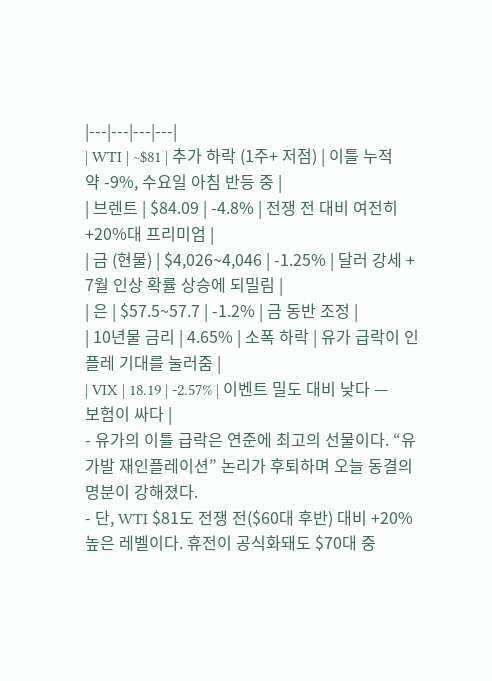|---|---|---|---|
| WTI | ~$81 | 추가 하락 (1주+ 저점) | 이틀 누적 약 -9%, 수요일 아침 반등 중 |
| 브렌트 | $84.09 | -4.8% | 전쟁 전 대비 여전히 +20%대 프리미엄 |
| 금 (현물) | $4,026~4,046 | -1.25% | 달러 강세 + 7월 인상 확률 상승에 되밀림 |
| 은 | $57.5~57.7 | -1.2% | 금 동반 조정 |
| 10년물 금리 | 4.65% | 소폭 하락 | 유가 급락이 인플레 기대를 눌러줌 |
| VIX | 18.19 | -2.57% | 이벤트 밀도 대비 낮다 — 보험이 싸다 |
- 유가의 이틀 급락은 연준에 최고의 선물이다. “유가발 재인플레이션” 논리가 후퇴하며 오늘 동결의 명분이 강해졌다.
- 단, WTI $81도 전쟁 전($60대 후반) 대비 +20% 높은 레벨이다. 휴전이 공식화돼도 $70대 중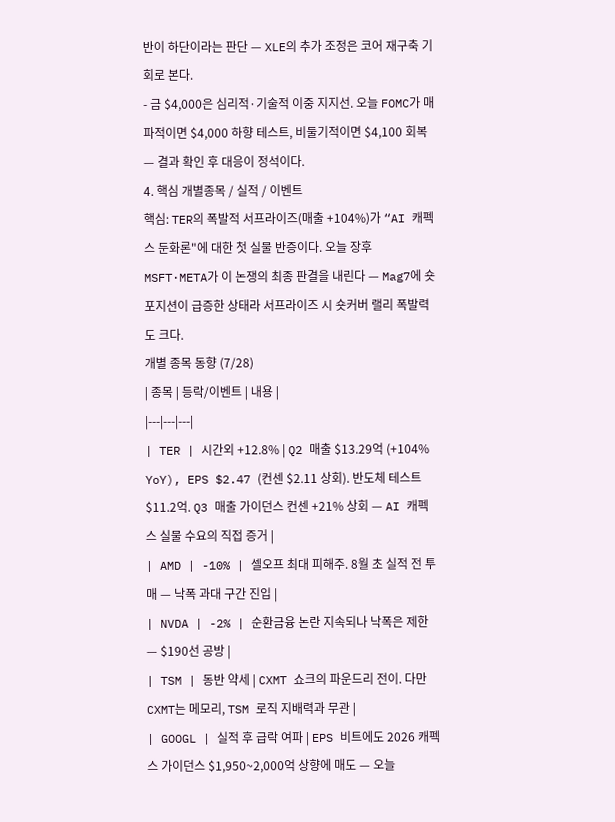반이 하단이라는 판단 — XLE의 추가 조정은 코어 재구축 기회로 본다.
- 금 $4,000은 심리적·기술적 이중 지지선. 오늘 FOMC가 매파적이면 $4,000 하향 테스트, 비둘기적이면 $4,100 회복 — 결과 확인 후 대응이 정석이다.
4. 핵심 개별종목 / 실적 / 이벤트
핵심: TER의 폭발적 서프라이즈(매출 +104%)가 “AI 캐펙스 둔화론"에 대한 첫 실물 반증이다. 오늘 장후 MSFT·META가 이 논쟁의 최종 판결을 내린다 — Mag7에 숏 포지션이 급증한 상태라 서프라이즈 시 숏커버 랠리 폭발력도 크다.
개별 종목 동향 (7/28)
| 종목 | 등락/이벤트 | 내용 |
|---|---|---|
| TER | 시간외 +12.8% | Q2 매출 $13.29억 (+104% YoY), EPS $2.47 (컨센 $2.11 상회). 반도체 테스트 $11.2억. Q3 매출 가이던스 컨센 +21% 상회 — AI 캐펙스 실물 수요의 직접 증거 |
| AMD | -10% | 셀오프 최대 피해주. 8월 초 실적 전 투매 — 낙폭 과대 구간 진입 |
| NVDA | -2% | 순환금융 논란 지속되나 낙폭은 제한 — $190선 공방 |
| TSM | 동반 약세 | CXMT 쇼크의 파운드리 전이. 다만 CXMT는 메모리, TSM 로직 지배력과 무관 |
| GOOGL | 실적 후 급락 여파 | EPS 비트에도 2026 캐펙스 가이던스 $1,950~2,000억 상향에 매도 — 오늘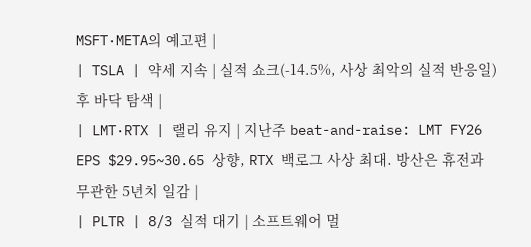MSFT·META의 예고편 |
| TSLA | 약세 지속 | 실적 쇼크(-14.5%, 사상 최악의 실적 반응일) 후 바닥 탐색 |
| LMT·RTX | 랠리 유지 | 지난주 beat-and-raise: LMT FY26 EPS $29.95~30.65 상향, RTX 백로그 사상 최대. 방산은 휴전과 무관한 5년치 일감 |
| PLTR | 8/3 실적 대기 | 소프트웨어 멀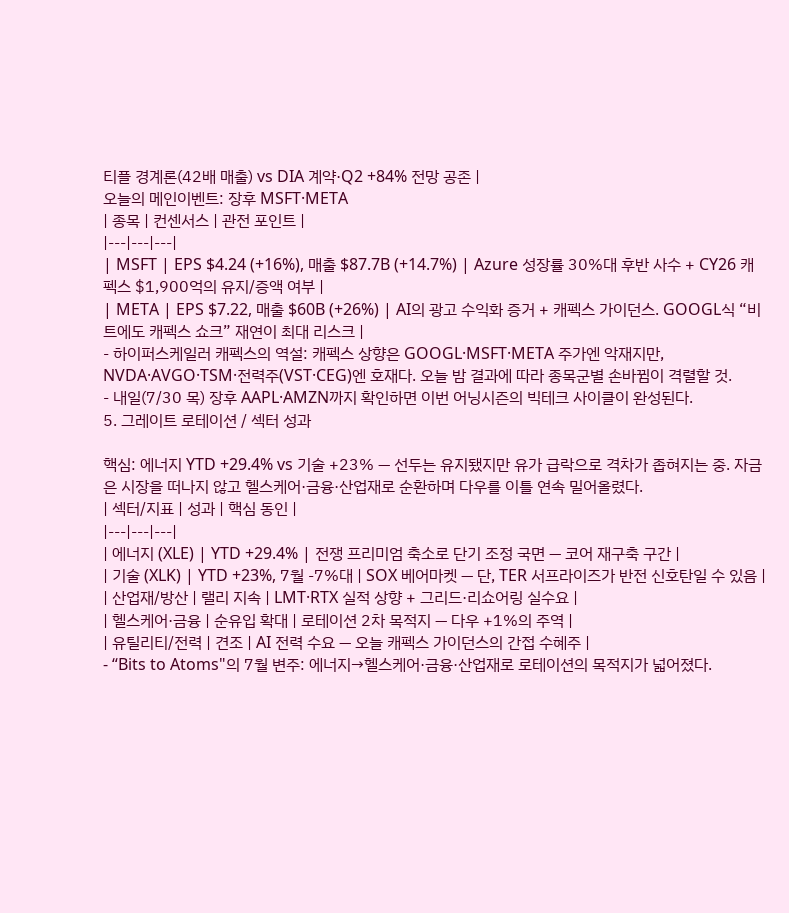티플 경계론(42배 매출) vs DIA 계약·Q2 +84% 전망 공존 |
오늘의 메인이벤트: 장후 MSFT·META
| 종목 | 컨센서스 | 관전 포인트 |
|---|---|---|
| MSFT | EPS $4.24 (+16%), 매출 $87.7B (+14.7%) | Azure 성장률 30%대 후반 사수 + CY26 캐펙스 $1,900억의 유지/증액 여부 |
| META | EPS $7.22, 매출 $60B (+26%) | AI의 광고 수익화 증거 + 캐펙스 가이던스. GOOGL식 “비트에도 캐펙스 쇼크” 재연이 최대 리스크 |
- 하이퍼스케일러 캐펙스의 역설: 캐펙스 상향은 GOOGL·MSFT·META 주가엔 악재지만, NVDA·AVGO·TSM·전력주(VST·CEG)엔 호재다. 오늘 밤 결과에 따라 종목군별 손바뀜이 격렬할 것.
- 내일(7/30 목) 장후 AAPL·AMZN까지 확인하면 이번 어닝시즌의 빅테크 사이클이 완성된다.
5. 그레이트 로테이션 / 섹터 성과

핵심: 에너지 YTD +29.4% vs 기술 +23% — 선두는 유지됐지만 유가 급락으로 격차가 좁혀지는 중. 자금은 시장을 떠나지 않고 헬스케어·금융·산업재로 순환하며 다우를 이틀 연속 밀어올렸다.
| 섹터/지표 | 성과 | 핵심 동인 |
|---|---|---|
| 에너지 (XLE) | YTD +29.4% | 전쟁 프리미엄 축소로 단기 조정 국면 — 코어 재구축 구간 |
| 기술 (XLK) | YTD +23%, 7월 -7%대 | SOX 베어마켓 — 단, TER 서프라이즈가 반전 신호탄일 수 있음 |
| 산업재/방산 | 랠리 지속 | LMT·RTX 실적 상향 + 그리드·리쇼어링 실수요 |
| 헬스케어·금융 | 순유입 확대 | 로테이션 2차 목적지 — 다우 +1%의 주역 |
| 유틸리티/전력 | 견조 | AI 전력 수요 — 오늘 캐펙스 가이던스의 간접 수혜주 |
- “Bits to Atoms"의 7월 변주: 에너지→헬스케어·금융·산업재로 로테이션의 목적지가 넓어졌다.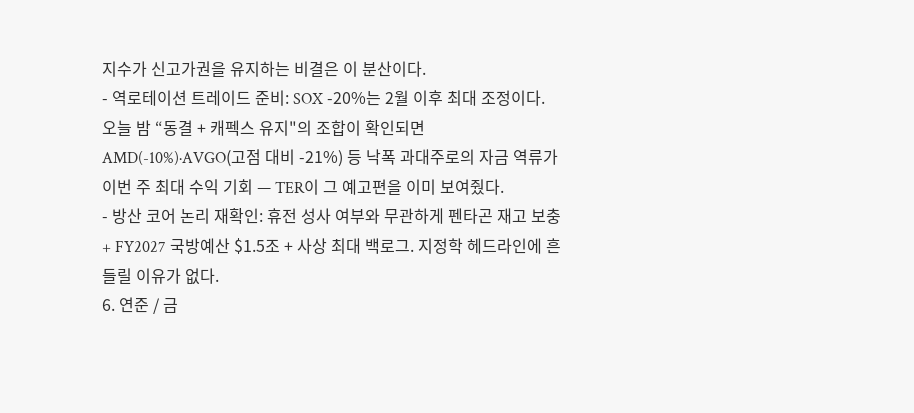지수가 신고가권을 유지하는 비결은 이 분산이다.
- 역로테이션 트레이드 준비: SOX -20%는 2월 이후 최대 조정이다. 오늘 밤 “동결 + 캐펙스 유지"의 조합이 확인되면 AMD(-10%)·AVGO(고점 대비 -21%) 등 낙폭 과대주로의 자금 역류가 이번 주 최대 수익 기회 — TER이 그 예고편을 이미 보여줬다.
- 방산 코어 논리 재확인: 휴전 성사 여부와 무관하게 펜타곤 재고 보충 + FY2027 국방예산 $1.5조 + 사상 최대 백로그. 지정학 헤드라인에 흔들릴 이유가 없다.
6. 연준 / 금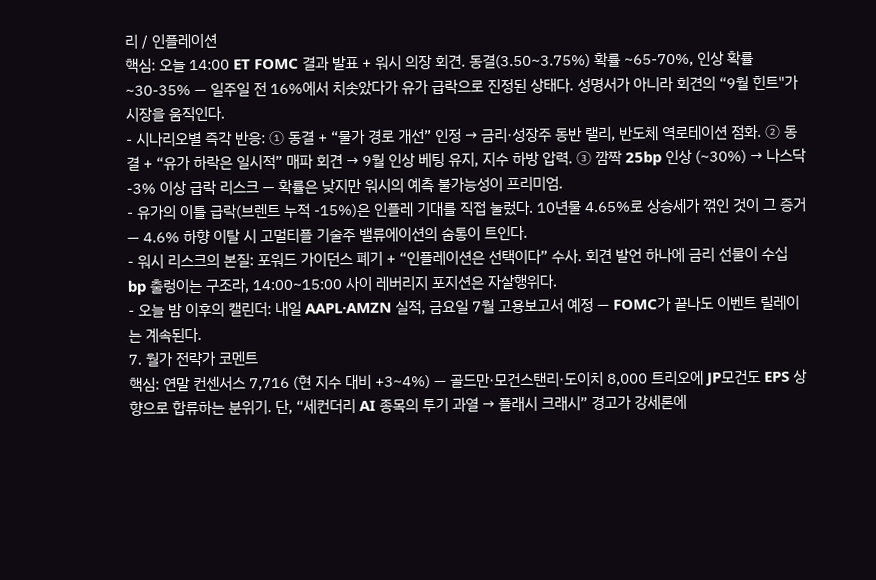리 / 인플레이션
핵심: 오늘 14:00 ET FOMC 결과 발표 + 워시 의장 회견. 동결(3.50~3.75%) 확률 ~65-70%, 인상 확률 ~30-35% — 일주일 전 16%에서 치솟았다가 유가 급락으로 진정된 상태다. 성명서가 아니라 회견의 “9월 힌트"가 시장을 움직인다.
- 시나리오별 즉각 반응: ① 동결 + “물가 경로 개선” 인정 → 금리·성장주 동반 랠리, 반도체 역로테이션 점화. ② 동결 + “유가 하락은 일시적” 매파 회견 → 9월 인상 베팅 유지, 지수 하방 압력. ③ 깜짝 25bp 인상 (~30%) → 나스닥 -3% 이상 급락 리스크 — 확률은 낮지만 워시의 예측 불가능성이 프리미엄.
- 유가의 이틀 급락(브렌트 누적 -15%)은 인플레 기대를 직접 눌렀다. 10년물 4.65%로 상승세가 꺾인 것이 그 증거 — 4.6% 하향 이탈 시 고멀티플 기술주 밸류에이션의 숨통이 트인다.
- 워시 리스크의 본질: 포워드 가이던스 폐기 + “인플레이션은 선택이다” 수사. 회견 발언 하나에 금리 선물이 수십 bp 출렁이는 구조라, 14:00~15:00 사이 레버리지 포지션은 자살행위다.
- 오늘 밤 이후의 캘린더: 내일 AAPL·AMZN 실적, 금요일 7월 고용보고서 예정 — FOMC가 끝나도 이벤트 릴레이는 계속된다.
7. 월가 전략가 코멘트
핵심: 연말 컨센서스 7,716 (현 지수 대비 +3~4%) — 골드만·모건스탠리·도이치 8,000 트리오에 JP모건도 EPS 상향으로 합류하는 분위기. 단, “세컨더리 AI 종목의 투기 과열 → 플래시 크래시” 경고가 강세론에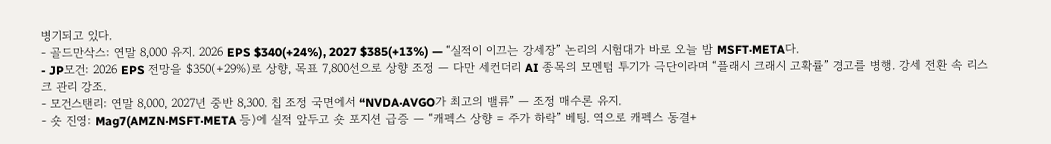병기되고 있다.
- 골드만삭스: 연말 8,000 유지. 2026 EPS $340(+24%), 2027 $385(+13%) — “실적이 이끄는 강세장” 논리의 시험대가 바로 오늘 밤 MSFT·META다.
- JP모건: 2026 EPS 전망을 $350(+29%)로 상향, 목표 7,800선으로 상향 조정 — 다만 세컨더리 AI 종목의 모멘텀 투기가 극단이라며 “플래시 크래시 고확률” 경고를 병행. 강세 전환 속 리스크 관리 강조.
- 모건스탠리: 연말 8,000, 2027년 중반 8,300. 칩 조정 국면에서 “NVDA·AVGO가 최고의 밸류” — 조정 매수론 유지.
- 숏 진영: Mag7(AMZN·MSFT·META 등)에 실적 앞두고 숏 포지션 급증 — “캐펙스 상향 = 주가 하락” 베팅. 역으로 캐펙스 동결+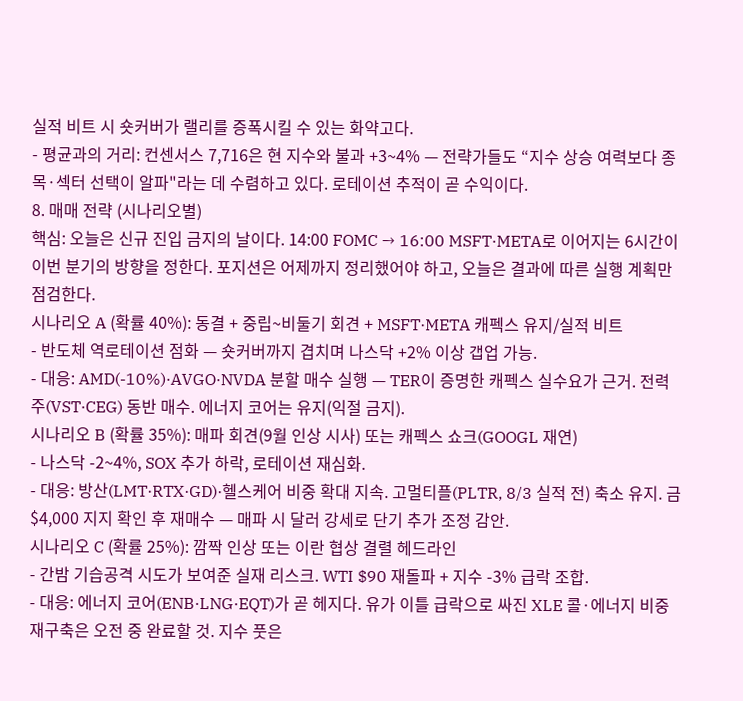실적 비트 시 숏커버가 랠리를 증폭시킬 수 있는 화약고다.
- 평균과의 거리: 컨센서스 7,716은 현 지수와 불과 +3~4% — 전략가들도 “지수 상승 여력보다 종목·섹터 선택이 알파"라는 데 수렴하고 있다. 로테이션 추적이 곧 수익이다.
8. 매매 전략 (시나리오별)
핵심: 오늘은 신규 진입 금지의 날이다. 14:00 FOMC → 16:00 MSFT·META로 이어지는 6시간이 이번 분기의 방향을 정한다. 포지션은 어제까지 정리했어야 하고, 오늘은 결과에 따른 실행 계획만 점검한다.
시나리오 A (확률 40%): 동결 + 중립~비둘기 회견 + MSFT·META 캐펙스 유지/실적 비트
- 반도체 역로테이션 점화 — 숏커버까지 겹치며 나스닥 +2% 이상 갭업 가능.
- 대응: AMD(-10%)·AVGO·NVDA 분할 매수 실행 — TER이 증명한 캐펙스 실수요가 근거. 전력주(VST·CEG) 동반 매수. 에너지 코어는 유지(익절 금지).
시나리오 B (확률 35%): 매파 회견(9월 인상 시사) 또는 캐펙스 쇼크(GOOGL 재연)
- 나스닥 -2~4%, SOX 추가 하락, 로테이션 재심화.
- 대응: 방산(LMT·RTX·GD)·헬스케어 비중 확대 지속. 고멀티플(PLTR, 8/3 실적 전) 축소 유지. 금 $4,000 지지 확인 후 재매수 — 매파 시 달러 강세로 단기 추가 조정 감안.
시나리오 C (확률 25%): 깜짝 인상 또는 이란 협상 결렬 헤드라인
- 간밤 기습공격 시도가 보여준 실재 리스크. WTI $90 재돌파 + 지수 -3% 급락 조합.
- 대응: 에너지 코어(ENB·LNG·EQT)가 곧 헤지다. 유가 이틀 급락으로 싸진 XLE 콜·에너지 비중 재구축은 오전 중 완료할 것. 지수 풋은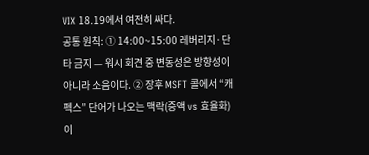VIX 18.19에서 여전히 싸다.
공통 원칙: ① 14:00~15:00 레버리지·단타 금지 — 워시 회견 중 변동성은 방향성이 아니라 소음이다. ② 장후 MSFT 콜에서 “캐펙스” 단어가 나오는 맥락(증액 vs 효율화)이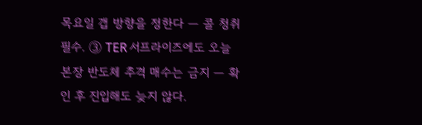목요일 갭 방향을 정한다 — 콜 청취 필수. ③ TER 서프라이즈에도 오늘 본장 반도체 추격 매수는 금지 — 확인 후 진입해도 늦지 않다.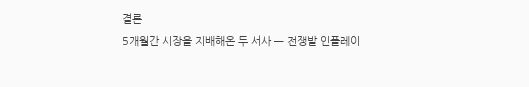결론
5개월간 시장을 지배해온 두 서사 — 전쟁발 인플레이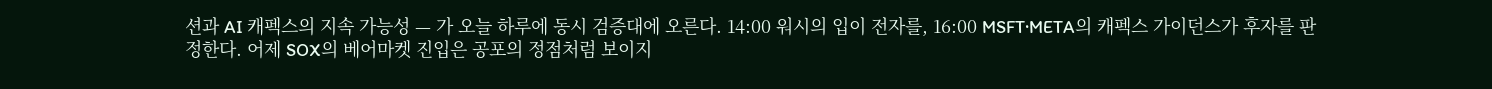션과 AI 캐펙스의 지속 가능성 — 가 오늘 하루에 동시 검증대에 오른다. 14:00 워시의 입이 전자를, 16:00 MSFT·META의 캐펙스 가이던스가 후자를 판정한다. 어제 SOX의 베어마켓 진입은 공포의 정점처럼 보이지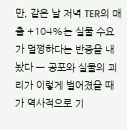만, 같은 날 저녁 TER의 매출 +104%는 실물 수요가 멀쩡하다는 반증을 내놨다 — 공포와 실물의 괴리가 이렇게 벌어졌을 때가 역사적으로 기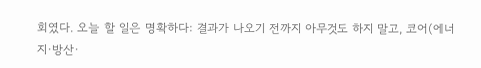회였다. 오늘 할 일은 명확하다: 결과가 나오기 전까지 아무것도 하지 말고, 코어(에너지·방산·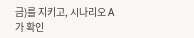금)를 지키고, 시나리오 A가 확인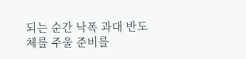되는 순간 낙폭 과대 반도체를 주울 준비를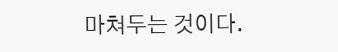마쳐두는 것이다.